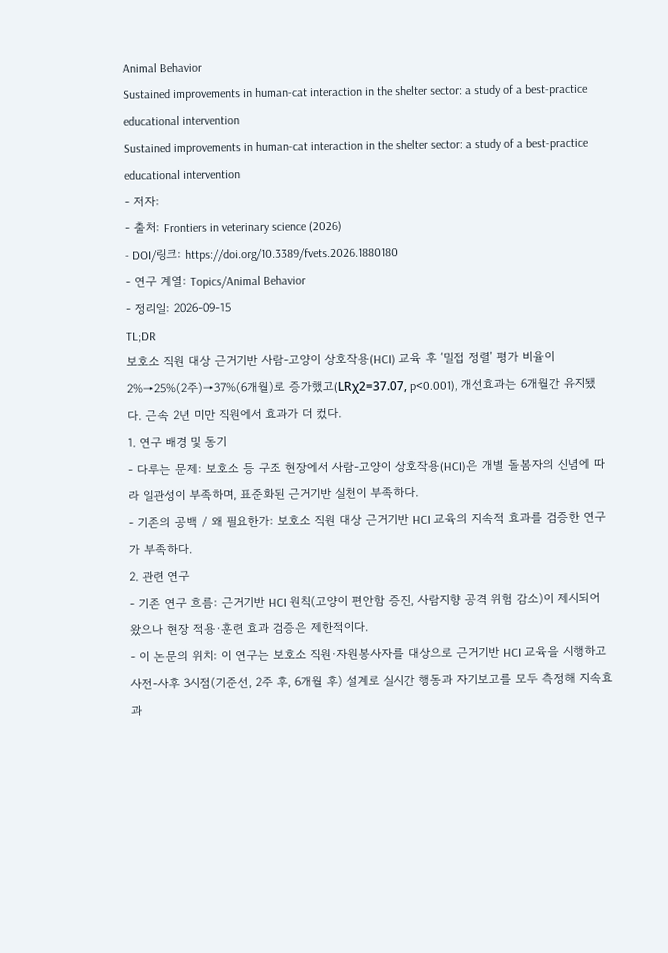Animal Behavior
Sustained improvements in human-cat interaction in the shelter sector: a study of a best-practice educational intervention
Sustained improvements in human-cat interaction in the shelter sector: a study of a best-practice educational intervention
- 저자:
- 출처: Frontiers in veterinary science (2026)
- DOI/링크: https://doi.org/10.3389/fvets.2026.1880180
- 연구 계열: Topics/Animal Behavior
- 정리일: 2026-09-15
TL;DR
보호소 직원 대상 근거기반 사람-고양이 상호작용(HCI) 교육 후 ‘밀접 정렬’ 평가 비율이 2%→25%(2주)→37%(6개월)로 증가했고(LRχ2=37.07, p<0.001), 개선효과는 6개월간 유지됐다. 근속 2년 미만 직원에서 효과가 더 컸다.
1. 연구 배경 및 동기
- 다루는 문제: 보호소 등 구조 현장에서 사람-고양이 상호작용(HCI)은 개별 돌봄자의 신념에 따라 일관성이 부족하며, 표준화된 근거기반 실천이 부족하다.
- 기존의 공백 / 왜 필요한가: 보호소 직원 대상 근거기반 HCI 교육의 지속적 효과를 검증한 연구가 부족하다.
2. 관련 연구
- 기존 연구 흐름: 근거기반 HCI 원칙(고양이 편안함 증진, 사람지향 공격 위험 감소)이 제시되어 왔으나 현장 적용·훈련 효과 검증은 제한적이다.
- 이 논문의 위치: 이 연구는 보호소 직원·자원봉사자를 대상으로 근거기반 HCI 교육을 시행하고 사전-사후 3시점(기준선, 2주 후, 6개월 후) 설계로 실시간 행동과 자기보고를 모두 측정해 지속효과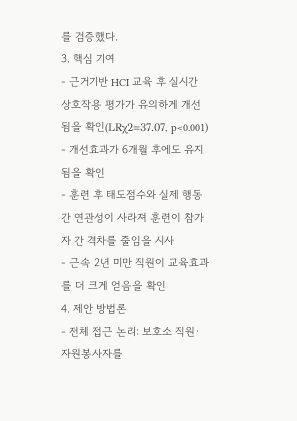를 검증했다.
3. 핵심 기여
- 근거기반 HCI 교육 후 실시간 상호작용 평가가 유의하게 개선됨을 확인(LRχ2=37.07, p<0.001)
- 개선효과가 6개월 후에도 유지됨을 확인
- 훈련 후 태도점수와 실제 행동 간 연관성이 사라져 훈련이 참가자 간 격차를 줄임을 시사
- 근속 2년 미만 직원이 교육효과를 더 크게 얻음을 확인
4. 제안 방법론
- 전체 접근 논리: 보호소 직원·자원봉사자를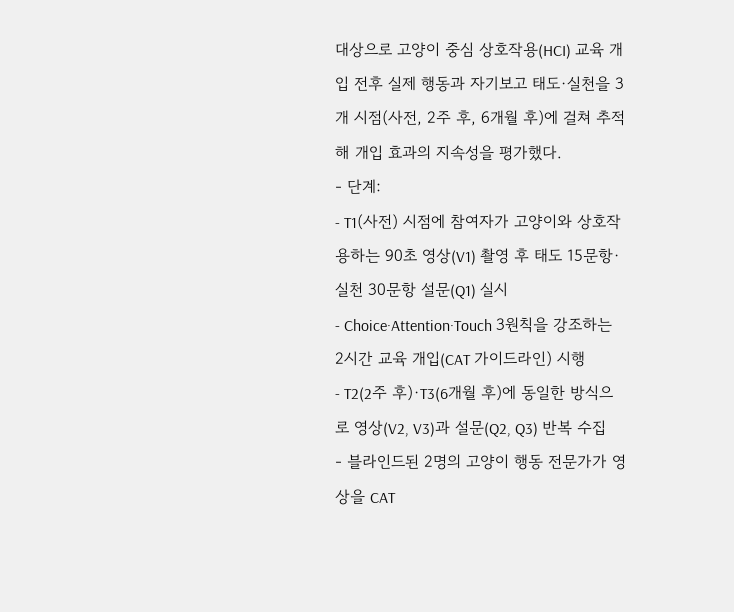대상으로 고양이 중심 상호작용(HCI) 교육 개입 전후 실제 행동과 자기보고 태도·실천을 3개 시점(사전, 2주 후, 6개월 후)에 걸쳐 추적해 개입 효과의 지속성을 평가했다.
- 단계:
- T1(사전) 시점에 참여자가 고양이와 상호작용하는 90초 영상(V1) 촬영 후 태도 15문항·실천 30문항 설문(Q1) 실시
- Choice·Attention·Touch 3원칙을 강조하는 2시간 교육 개입(CAT 가이드라인) 시행
- T2(2주 후)·T3(6개월 후)에 동일한 방식으로 영상(V2, V3)과 설문(Q2, Q3) 반복 수집
- 블라인드된 2명의 고양이 행동 전문가가 영상을 CAT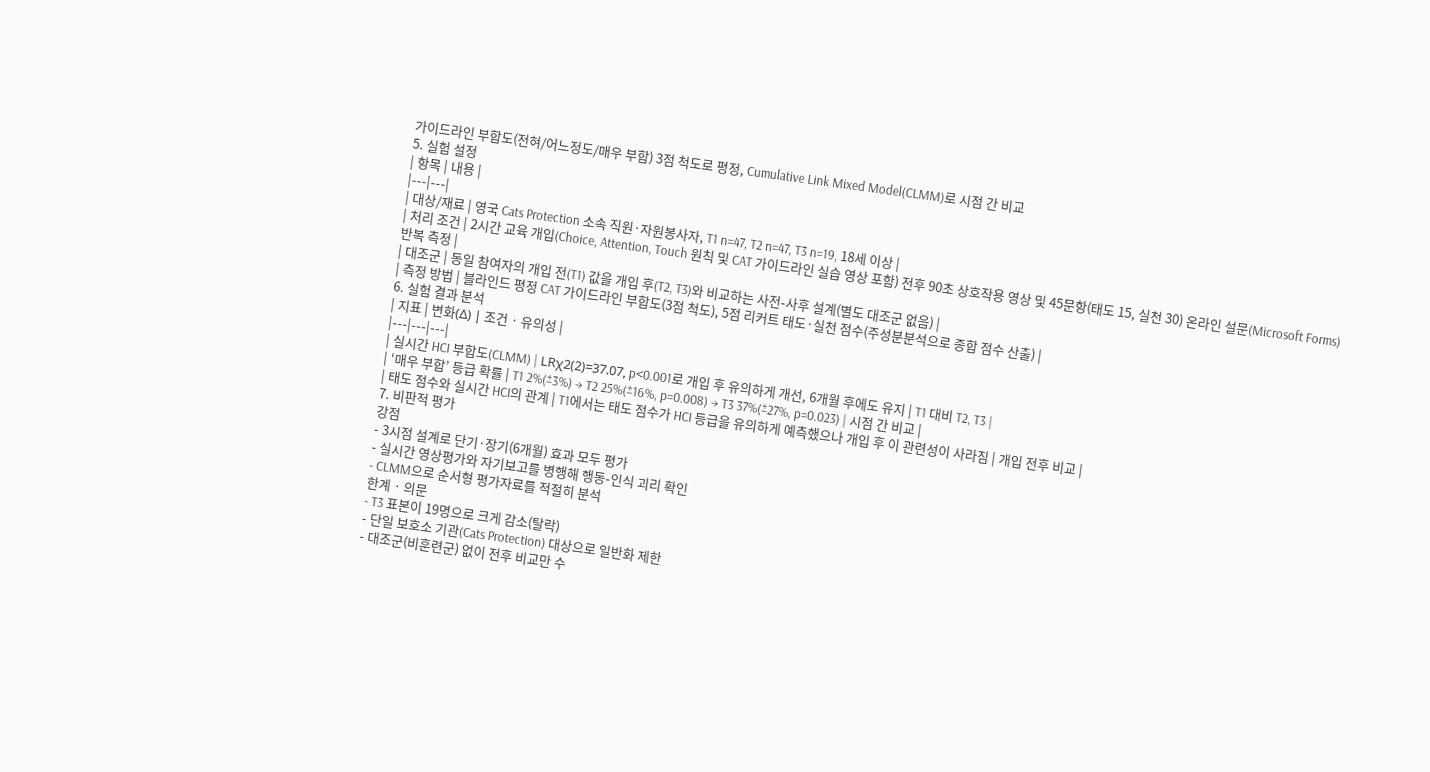가이드라인 부합도(전혀/어느정도/매우 부합) 3점 척도로 평정, Cumulative Link Mixed Model(CLMM)로 시점 간 비교
5. 실험 설정
| 항목 | 내용 |
|---|---|
| 대상/재료 | 영국 Cats Protection 소속 직원·자원봉사자, T1 n=47, T2 n=47, T3 n=19, 18세 이상 |
| 처리 조건 | 2시간 교육 개입(Choice, Attention, Touch 원칙 및 CAT 가이드라인 실습 영상 포함) 전후 90초 상호작용 영상 및 45문항(태도 15, 실천 30) 온라인 설문(Microsoft Forms) 반복 측정 |
| 대조군 | 동일 참여자의 개입 전(T1) 값을 개입 후(T2, T3)와 비교하는 사전-사후 설계(별도 대조군 없음) |
| 측정 방법 | 블라인드 평정 CAT 가이드라인 부합도(3점 척도), 5점 리커트 태도·실천 점수(주성분분석으로 종합 점수 산출) |
6. 실험 결과 분석
| 지표 | 변화(Δ) | 조건 · 유의성 |
|---|---|---|
| 실시간 HCI 부합도(CLMM) | LRχ2(2)=37.07, p<0.001로 개입 후 유의하게 개선, 6개월 후에도 유지 | T1 대비 T2, T3 |
| ‘매우 부합’ 등급 확률 | T1 2%(±3%) → T2 25%(±16%, p=0.008) → T3 37%(±27%, p=0.023) | 시점 간 비교 |
| 태도 점수와 실시간 HCI의 관계 | T1에서는 태도 점수가 HCI 등급을 유의하게 예측했으나 개입 후 이 관련성이 사라짐 | 개입 전후 비교 |
7. 비판적 평가
강점
- 3시점 설계로 단기·장기(6개월) 효과 모두 평가
- 실시간 영상평가와 자기보고를 병행해 행동-인식 괴리 확인
- CLMM으로 순서형 평가자료를 적절히 분석
한계 · 의문
- T3 표본이 19명으로 크게 감소(탈락)
- 단일 보호소 기관(Cats Protection) 대상으로 일반화 제한
- 대조군(비훈련군) 없이 전후 비교만 수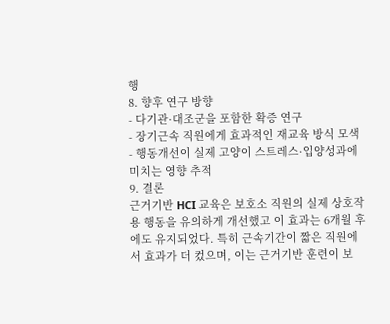행
8. 향후 연구 방향
- 다기관·대조군을 포함한 확증 연구
- 장기근속 직원에게 효과적인 재교육 방식 모색
- 행동개선이 실제 고양이 스트레스·입양성과에 미치는 영향 추적
9. 결론
근거기반 HCI 교육은 보호소 직원의 실제 상호작용 행동을 유의하게 개선했고 이 효과는 6개월 후에도 유지되었다. 특히 근속기간이 짧은 직원에서 효과가 더 컸으며, 이는 근거기반 훈련이 보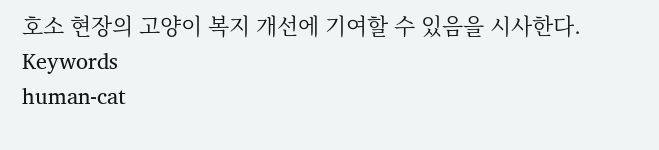호소 현장의 고양이 복지 개선에 기여할 수 있음을 시사한다.
Keywords
human-cat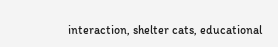interaction, shelter cats, educational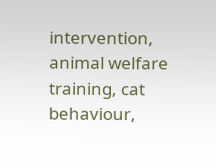intervention, animal welfare training, cat behaviour,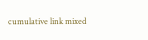cumulative link mixed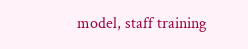model, staff training